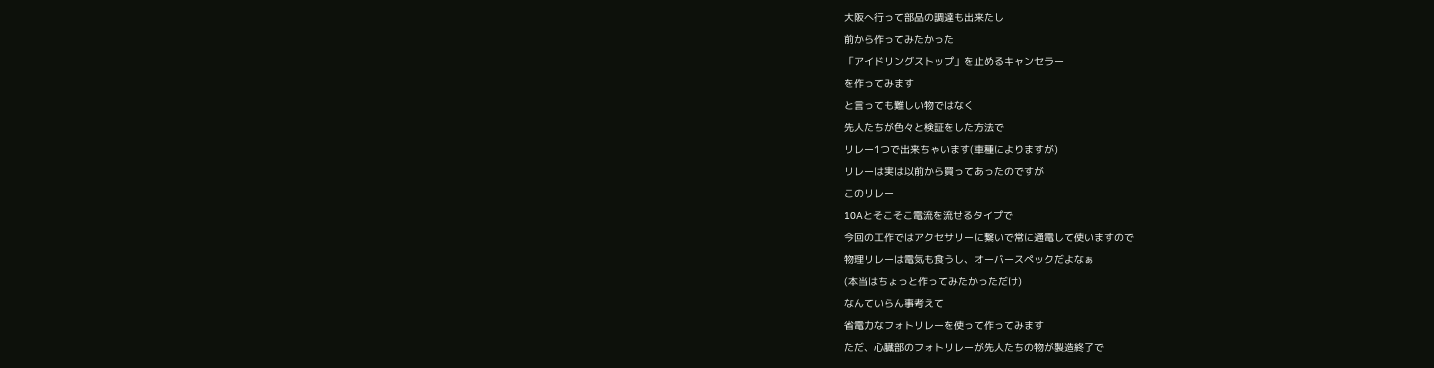大阪へ行って部品の調達も出来たし
前から作ってみたかった
「アイドリングストップ」を止めるキャンセラー
を作ってみます
と言っても難しい物ではなく
先人たちが色々と検証をした方法で
リレー1つで出来ちゃいます(車種によりますが)
リレーは実は以前から買ってあったのですが
このリレー
10Aとそこそこ電流を流せるタイプで
今回の工作ではアクセサリーに繋いで常に通電して使いますので
物理リレーは電気も食うし、オーバースペックだよなぁ
(本当はちょっと作ってみたかっただけ)
なんていらん事考えて
省電力なフォトリレーを使って作ってみます
ただ、心臓部のフォトリレーが先人たちの物が製造終了で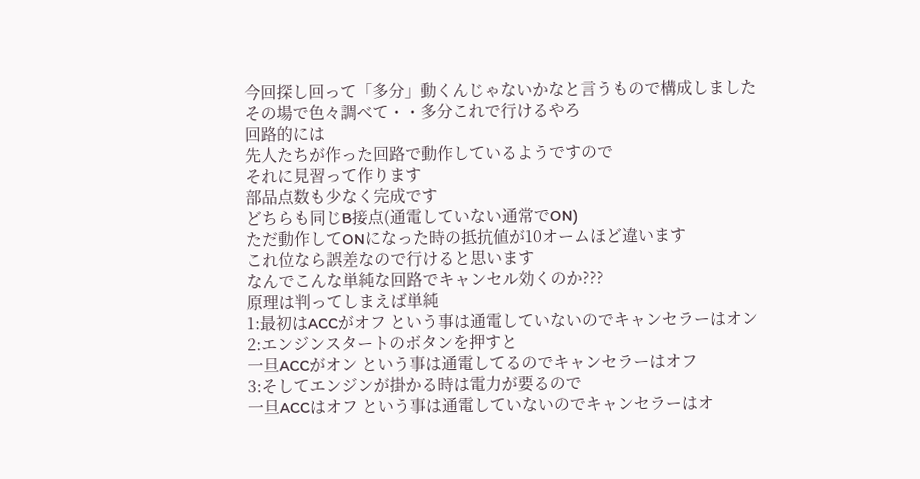今回探し回って「多分」動くんじゃないかなと言うもので構成しました
その場で色々調べて・・多分これで行けるやろ
回路的には
先人たちが作った回路で動作しているようですので
それに見習って作ります
部品点数も少なく完成です
どちらも同じB接点(通電していない通常でON)
ただ動作してONになった時の抵抗値が10オームほど違います
これ位なら誤差なので行けると思います
なんでこんな単純な回路でキャンセル効くのか???
原理は判ってしまえば単純
1:最初はACCがオフ という事は通電していないのでキャンセラーはオン
2:エンジンスタートのボタンを押すと
一旦ACCがオン という事は通電してるのでキャンセラーはオフ
3:そしてエンジンが掛かる時は電力が要るので
一旦ACCはオフ という事は通電していないのでキャンセラーはオ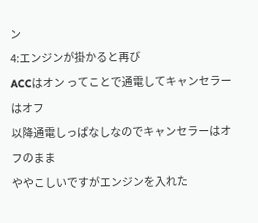ン
4:エンジンが掛かると再び
ACCはオン ってことで通電してキャンセラーはオフ
以降通電しっぱなしなのでキャンセラーはオフのまま
ややこしいですがエンジンを入れた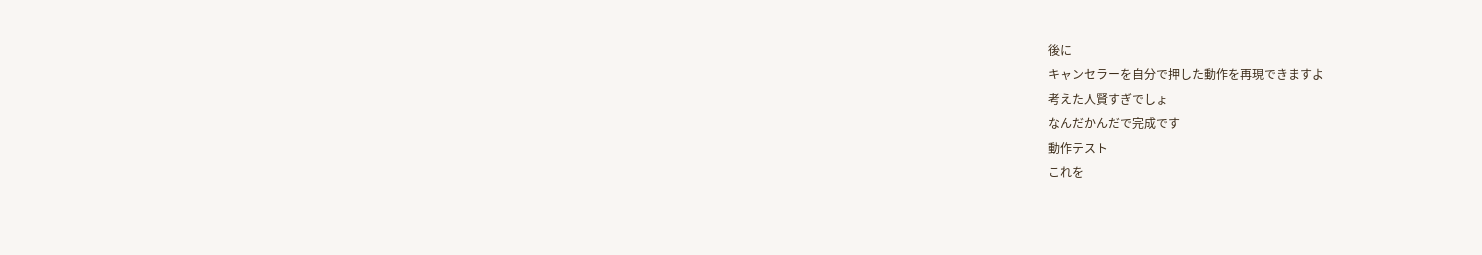後に
キャンセラーを自分で押した動作を再現できますよ
考えた人賢すぎでしょ
なんだかんだで完成です
動作テスト
これを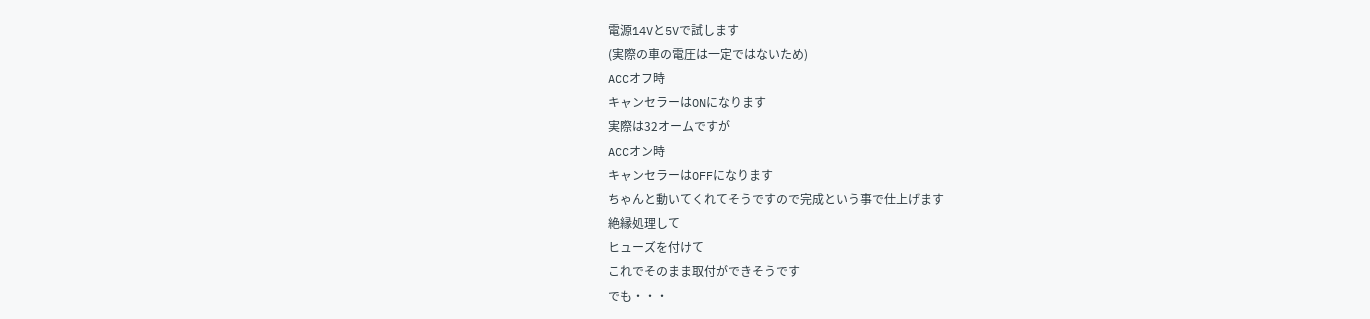電源14Vと5Vで試します
(実際の車の電圧は一定ではないため)
ACCオフ時
キャンセラーはONになります
実際は32オームですが
ACCオン時
キャンセラーはOFFになります
ちゃんと動いてくれてそうですので完成という事で仕上げます
絶縁処理して
ヒューズを付けて
これでそのまま取付ができそうです
でも・・・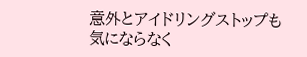意外とアイドリングストップも気にならなく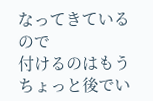なってきているので
付けるのはもうちょっと後でい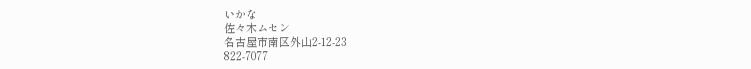いかな
佐々木ムセン
名古屋市南区外山2‐12‐23
822-7077